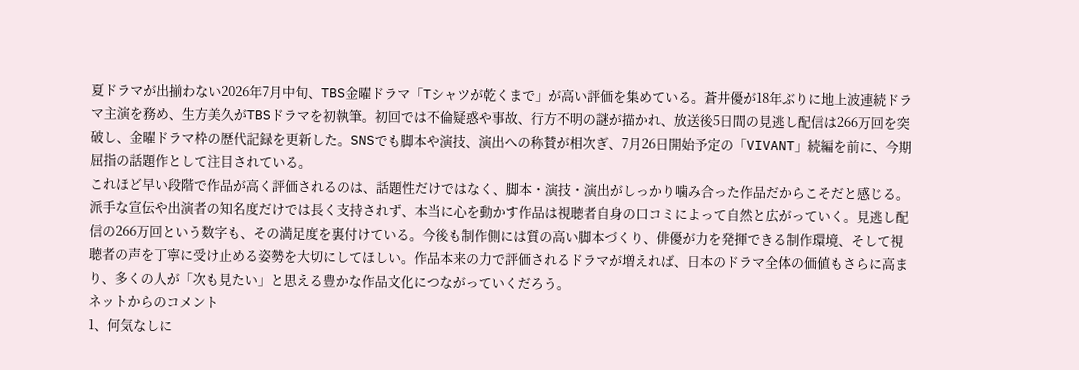夏ドラマが出揃わない2026年7月中旬、TBS金曜ドラマ「Tシャツが乾くまで」が高い評価を集めている。蒼井優が18年ぶりに地上波連続ドラマ主演を務め、生方美久がTBSドラマを初執筆。初回では不倫疑惑や事故、行方不明の謎が描かれ、放送後5日間の見逃し配信は266万回を突破し、金曜ドラマ枠の歴代記録を更新した。SNSでも脚本や演技、演出への称賛が相次ぎ、7月26日開始予定の「VIVANT」続編を前に、今期屈指の話題作として注目されている。
これほど早い段階で作品が高く評価されるのは、話題性だけではなく、脚本・演技・演出がしっかり噛み合った作品だからこそだと感じる。派手な宣伝や出演者の知名度だけでは長く支持されず、本当に心を動かす作品は視聴者自身の口コミによって自然と広がっていく。見逃し配信の266万回という数字も、その満足度を裏付けている。今後も制作側には質の高い脚本づくり、俳優が力を発揮できる制作環境、そして視聴者の声を丁寧に受け止める姿勢を大切にしてほしい。作品本来の力で評価されるドラマが増えれば、日本のドラマ全体の価値もさらに高まり、多くの人が「次も見たい」と思える豊かな作品文化につながっていくだろう。
ネットからのコメント
1、何気なしに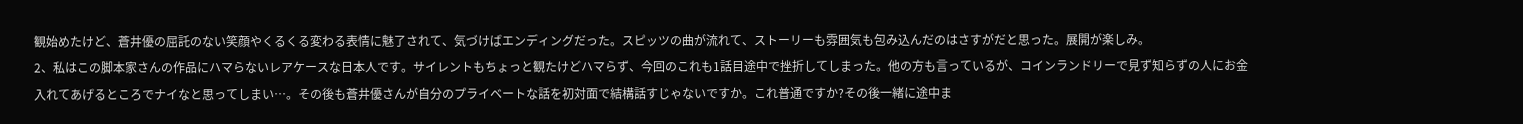観始めたけど、蒼井優の屈託のない笑顔やくるくる変わる表情に魅了されて、気づけばエンディングだった。スピッツの曲が流れて、ストーリーも雰囲気も包み込んだのはさすがだと思った。展開が楽しみ。
2、私はこの脚本家さんの作品にハマらないレアケースな日本人です。サイレントもちょっと観たけどハマらず、今回のこれも1話目途中で挫折してしまった。他の方も言っているが、コインランドリーで見ず知らずの人にお金入れてあげるところでナイなと思ってしまい…。その後も蒼井優さんが自分のプライベートな話を初対面で結構話すじゃないですか。これ普通ですか?その後一緒に途中ま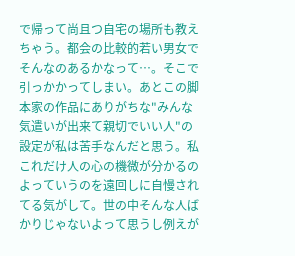で帰って尚且つ自宅の場所も教えちゃう。都会の比較的若い男女でそんなのあるかなって…。そこで引っかかってしまい。あとこの脚本家の作品にありがちな"みんな気遣いが出来て親切でいい人"の設定が私は苦手なんだと思う。私これだけ人の心の機微が分かるのよっていうのを遠回しに自慢されてる気がして。世の中そんな人ばかりじゃないよって思うし例えが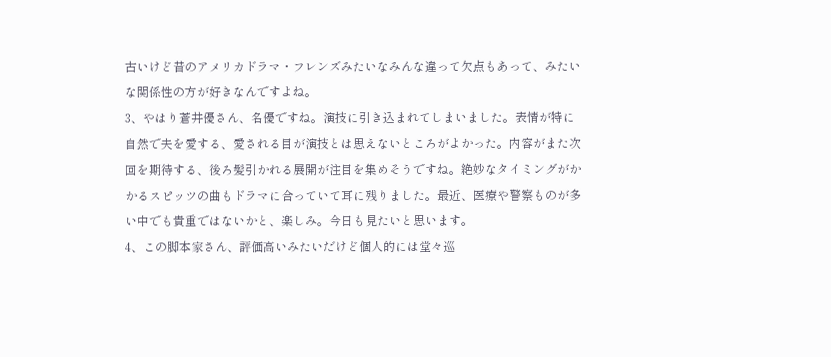古いけど昔のアメリカドラマ・フレンズみたいなみんな違って欠点もあって、みたいな関係性の方が好きなんですよね。
3、やはり蒼井優さん、名優ですね。演技に引き込まれてしまいました。表情が特に自然で夫を愛する、愛される目が演技とは思えないところがよかった。内容がまた次回を期待する、後ろ髪引かれる展開が注目を集めそうですね。絶妙なタイミングがかかるスピッツの曲もドラマに合っていて耳に残りました。最近、医療や警察ものが多い中でも貴重ではないかと、楽しみ。今日も見たいと思います。
4、この脚本家さん、評価高いみたいだけど個人的には堂々巡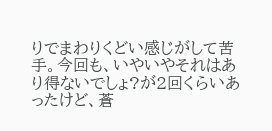りでまわりくどい感じがして苦手。今回も、いやいやそれはあり得ないでしょ?が2回くらいあったけど、蒼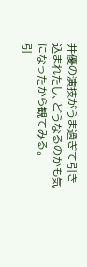井優の演技がうま過ぎて引き込まれたし、どうなるのかも気になったから観てみる。
引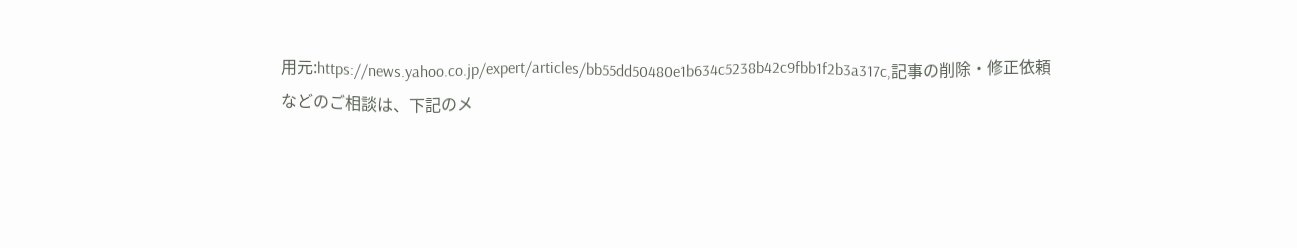用元:https://news.yahoo.co.jp/expert/articles/bb55dd50480e1b634c5238b42c9fbb1f2b3a317c,記事の削除・修正依頼などのご相談は、下記のメ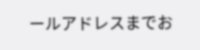ールアドレスまでお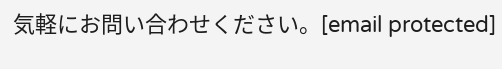気軽にお問い合わせください。[email protected]